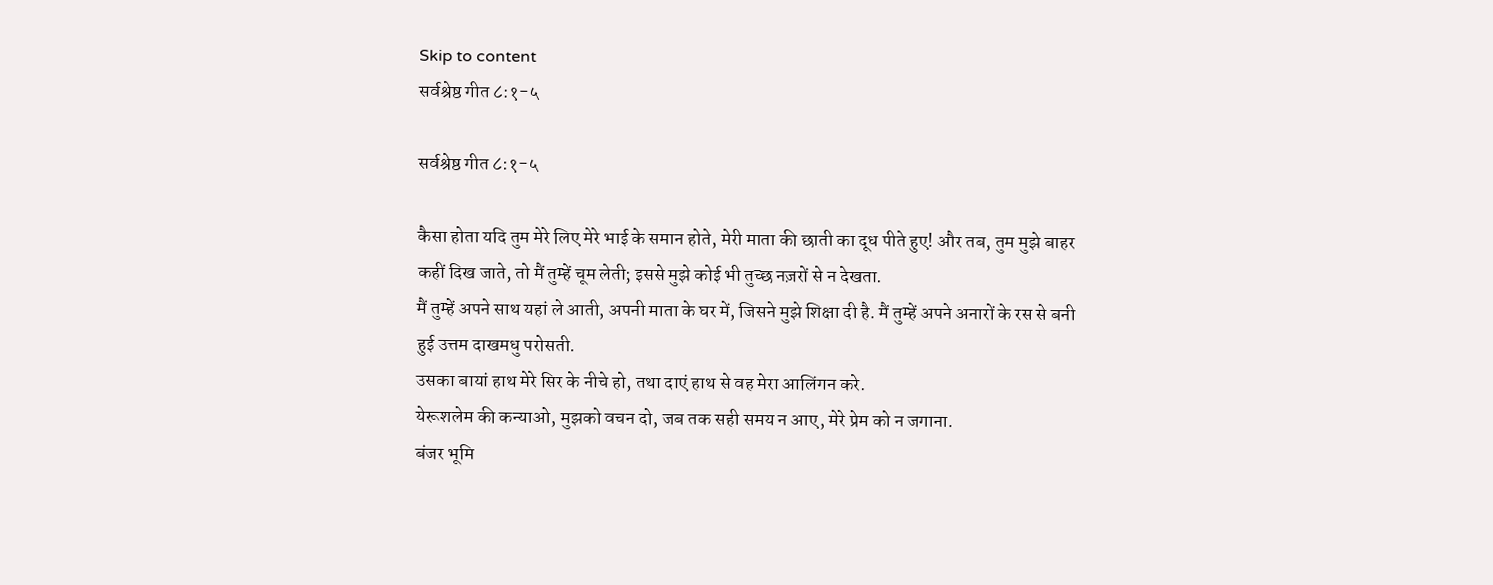Skip to content
सर्वश्रेष्ठ गीत ८:१-५

सर्वश्रेष्ठ गीत ८:१-५

कैसा होता यदि तुम मेरे लिए मेरे भाई के समान होते, मेरी माता की छाती का दूध पीते हुए! और तब, तुम मुझे बाहर कहीं दिख जाते, तो मैं तुम्हें चूम लेती; इससे मुझे कोई भी तुच्छ नज़रों से न देखता.
मैं तुम्हें अपने साथ यहां ले आती, अपनी माता के घर में, जिसने मुझे शिक्षा दी है. मैं तुम्हें अपने अनारों के रस से बनी हुई उत्तम दाखमधु परोसती.
उसका बायां हाथ मेरे सिर के नीचे हो, तथा दाएं हाथ से वह मेरा आलिंगन करे.
येरूशलेम की कन्याओ, मुझको वचन दो, जब तक सही समय न आए, मेरे प्रेम को न जगाना.
बंजर भूमि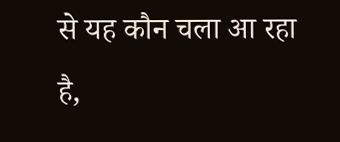से यह कौन चला आ रहा है,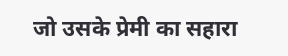जो उसके प्रेमी का सहारा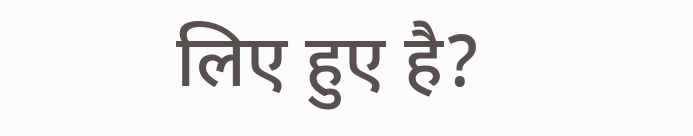लिए हुए है?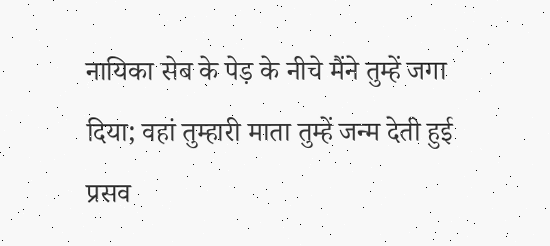नायिका सेब के पेड़ के नीचे मैंने तुम्हें जगा दिया; वहां तुम्हारी माता तुम्हें जन्म देती हुई प्रसव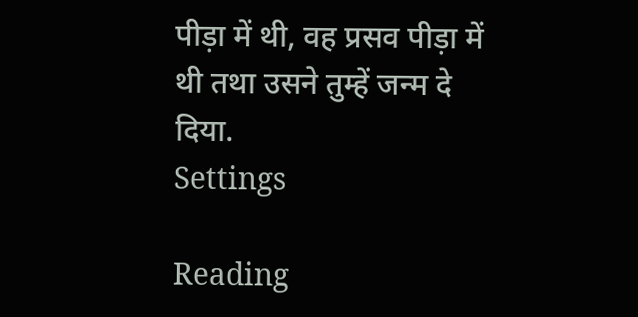पीड़ा में थी, वह प्रसव पीड़ा में थी तथा उसने तुम्हें जन्म दे दिया.
Settings

Reading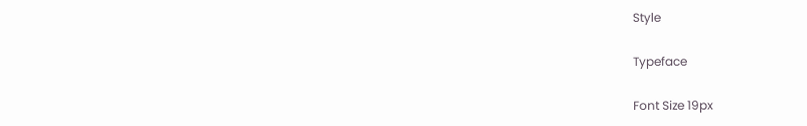Style

Typeface

Font Size 19px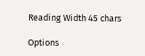Reading Width 45 chars

Options